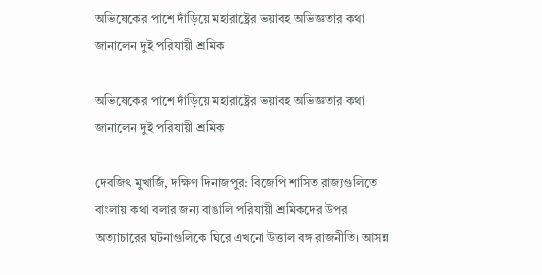অভিষেকের পাশে দাঁড়িয়ে মহারাষ্ট্রের ভয়াবহ অভিজ্ঞতার কথা জানালেন দুই পরিযায়ী শ্রমিক

অভিষেকের পাশে দাঁড়িয়ে মহারাষ্ট্রের ভয়াবহ অভিজ্ঞতার কথা জানালেন দুই পরিযায়ী শ্রমিক

দেবজিৎ মুখার্জি, দক্ষিণ দিনাজপুর: বিজেপি শাসিত রাজ্যগুলিতে বাংলায় কথা বলার জন্য বাঙালি পরিযায়ী শ্রমিকদের উপর অত্যাচারের ঘটনাগুলিকে ঘিরে এখনো উত্তাল বঙ্গ রাজনীতি। আসন্ন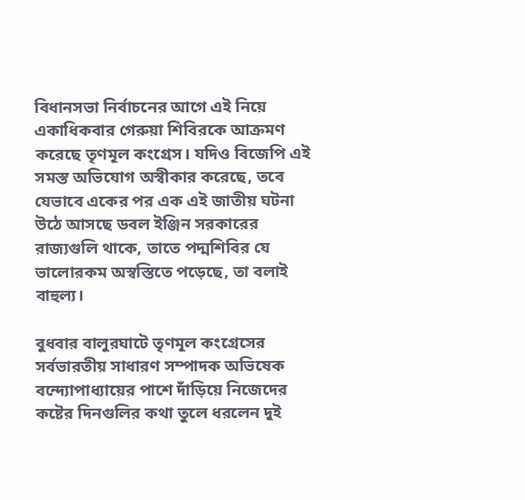বিধানসভা নির্বাচনের আগে এই নিয়ে একাধিকবার গেরুয়া শিবিরকে আক্রমণ করেছে তৃণমূল কংগ্রেস। যদিও বিজেপি এই সমস্ত অভিযোগ অস্বীকার করেছে, তবে যেভাবে একের পর এক এই জাতীয় ঘটনা উঠে আসছে ডবল ইঞ্জিন সরকারের রাজ্যগুলি থাকে, তাতে পদ্মশিবির যে ভালোরকম অস্বস্তিতে পড়েছে, তা বলাই বাহুল্য।

বুধবার বালুরঘাটে তৃণমূল কংগ্রেসের সর্বভারতীয় সাধারণ সম্পাদক অভিষেক বন্দ্যোপাধ্যায়ের পাশে দাঁড়িয়ে নিজেদের কষ্টের দিনগুলির কথা তুলে ধরলেন দুই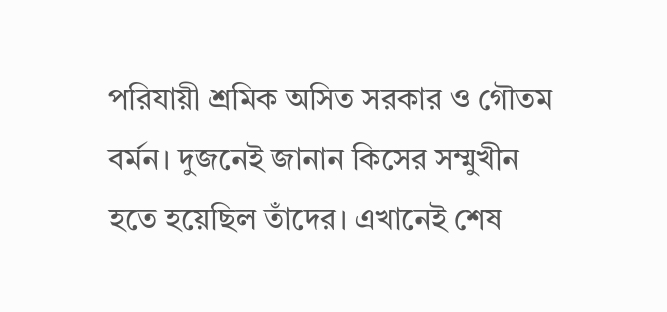পরিযায়ী শ্রমিক অসিত সরকার ও গৌতম বর্মন। দুজনেই জানান কিসের সম্মুখীন হতে হয়েছিল তাঁদের। এখানেই শেষ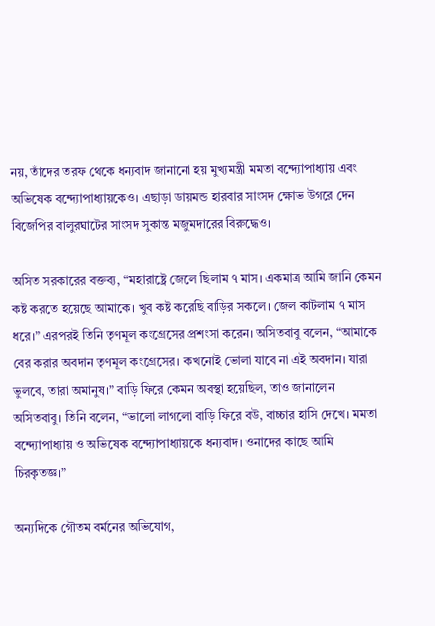নয়, তাঁদের তরফ থেকে ধন্যবাদ জানানো হয় মুখ্যমন্ত্রী মমতা বন্দ্যোপাধ্যায় এবং অভিষেক বন্দ্যোপাধ্যায়কেও। এছাড়া ডায়মন্ড হারবার সাংসদ ক্ষোভ উগরে দেন বিজেপির বালুরঘাটের সাংসদ সুকান্ত মজুমদারের বিরুদ্ধেও।

অসিত সরকারের বক্তব্য, “মহারাষ্ট্রে জেলে ছিলাম ৭ মাস। একমাত্র আমি জানি কেমন কষ্ট করতে হয়েছে আমাকে। খুব কষ্ট করেছি বাড়ির সকলে। জেল কাটলাম ৭ মাস ধরে।” এরপরই তিনি তৃণমূল কংগ্রেসের প্রশংসা করেন। অসিতবাবু বলেন, “আমাকে বের করার অবদান তৃণমূল কংগ্রেসের। কখনোই ভোলা যাবে না এই অবদান। যারা ভুলবে, তারা অমানুষ।” বাড়ি ফিরে কেমন অবস্থা হয়েছিল, তাও জানালেন অসিতবাবু। তিনি বলেন, “ভালো লাগলো বাড়ি ফিরে বউ, বাচ্চার হাসি দেখে। মমতা বন্দ্যোপাধ্যায় ও অভিষেক বন্দ্যোপাধ্যায়কে ধন্যবাদ। ওনাদের কাছে আমি চিরকৃতজ্ঞ।”

অন্যদিকে গৌতম বর্মনের অভিযোগ,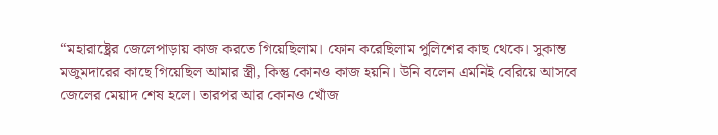“মহারাষ্ট্রের জেলেপাড়ায় কাজ করতে গিয়েছিলাম। ফোন করেছিলাম পুলিশের কাছ থেকে। সুকান্ত মজুমদারের কাছে গিয়েছিল আমার স্ত্রী, কিন্তু কোনও কাজ হয়নি। উনি বলেন এমনিই বেরিয়ে আসবে জেলের মেয়াদ শেষ হলে। তারপর আর কোনও খোঁজ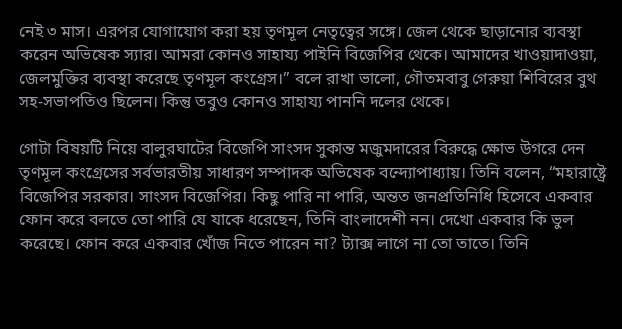নেই ৩ মাস। এরপর যোগাযোগ করা হয় তৃণমূল নেতৃত্বের সঙ্গে। জেল থেকে ছাড়ানোর ব্যবস্থা করেন অভিষেক স্যার। আমরা কোনও সাহায্য পাইনি বিজেপির থেকে। আমাদের খাওয়াদাওয়া, জেলমুক্তির ব্যবস্থা করেছে তৃণমূল কংগ্রেস।” বলে রাখা ভালো, গৌতমবাবু গেরুয়া শিবিরের বুথ সহ-সভাপতিও ছিলেন। কিন্তু তবুও কোনও সাহায্য পাননি দলের থেকে।

গোটা বিষয়টি নিয়ে বালুরঘাটের বিজেপি সাংসদ সুকান্ত মজুমদারের বিরুদ্ধে ক্ষোভ উগরে দেন তৃণমূল কংগ্রেসের সর্বভারতীয় সাধারণ সম্পাদক অভিষেক বন্দ্যোপাধ্যায়। তিনি বলেন, “মহারাষ্ট্রে বিজেপির সরকার। সাংসদ বিজেপির। কিছু পারি না পারি, অন্তত জনপ্রতিনিধি হিসেবে একবার ফোন করে বলতে তো পারি যে যাকে ধরেছেন, তিনি বাংলাদেশী নন। দেখো একবার কি ভুল করেছে। ফোন করে একবার খোঁজ নিতে পারেন না? ট্যাক্স লাগে না তো তাতে। তিনি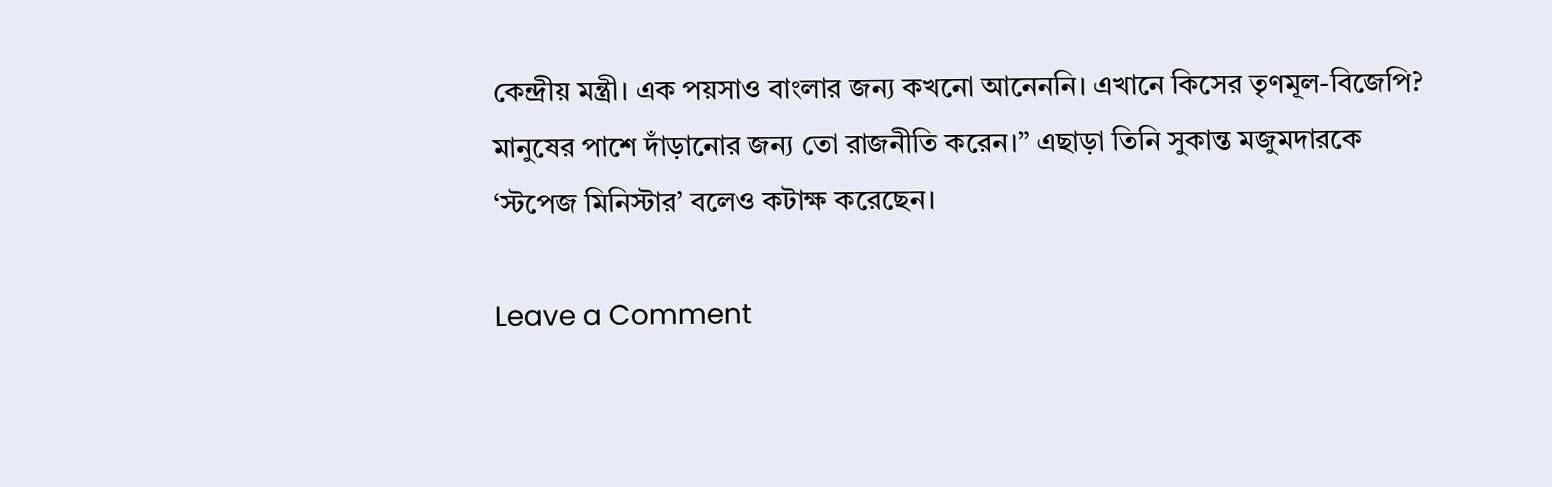কেন্দ্রীয় মন্ত্রী। এক পয়সাও বাংলার জন্য কখনো আনেননি। এখানে কিসের তৃণমূল-বিজেপি? মানুষের পাশে দাঁড়ানোর জন্য তো রাজনীতি করেন।” এছাড়া তিনি সুকান্ত মজুমদারকে ‘স্টপেজ মিনিস্টার’ বলেও কটাক্ষ করেছেন।

Leave a Comment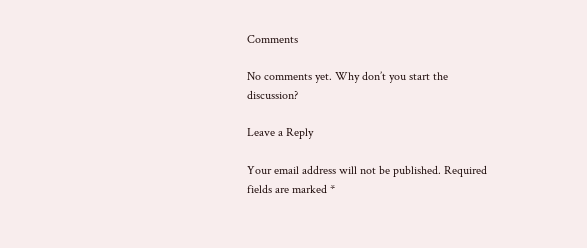Comments

No comments yet. Why don’t you start the discussion?

Leave a Reply

Your email address will not be published. Required fields are marked *